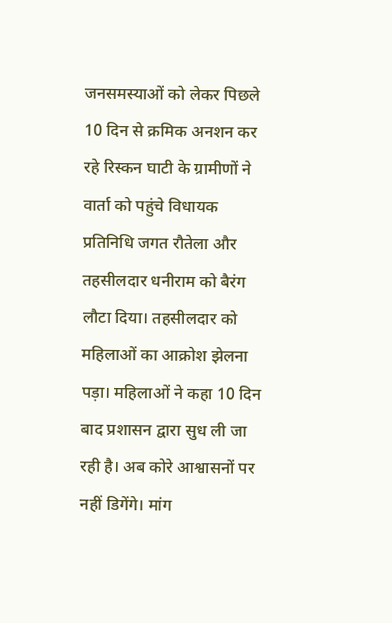जनसमस्याओं को लेकर पिछले 10 दिन से क्रमिक अनशन कर रहे रिस्कन घाटी के ग्रामीणों ने वार्ता को पहुंचे विधायक प्रतिनिधि जगत रौतेला और तहसीलदार धनीराम को बैरंग लौटा दिया। तहसीलदार को महिलाओं का आक्रोश झेलना पड़ा। महिलाओं ने कहा 10 दिन बाद प्रशासन द्वारा सुध ली जा रही है। अब कोरे आश्वासनों पर नहीं डिगेंगे। मांग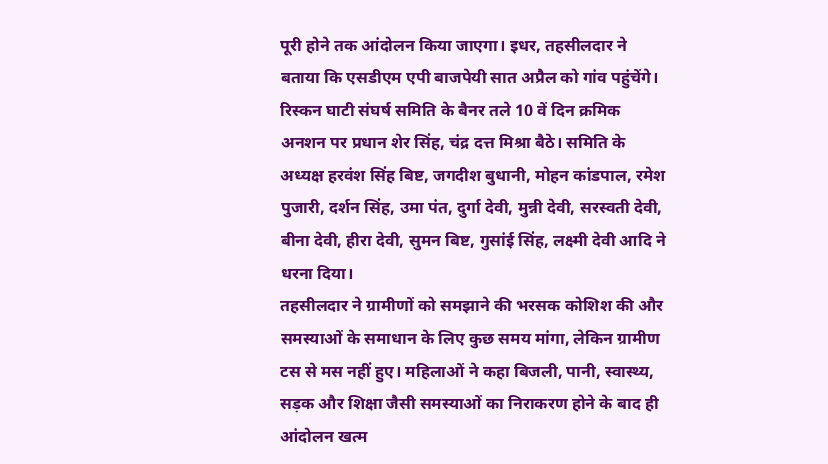पूरी होने तक आंदोलन किया जाएगा। इधर, तहसीलदार ने बताया कि एसडीएम एपी बाजपेयी सात अप्रैल को गांव पहुंचेंगे।
रिस्कन घाटी संघर्ष समिति के बैनर तले 10 वें दिन क्रमिक अनशन पर प्रधान शेर सिंह, चंद्र दत्त मिश्रा बैठे। समिति के अध्यक्ष हरवंश सिंह बिष्ट, जगदीश बुधानी, मोहन कांडपाल, रमेश पुजारी, दर्शन सिंह, उमा पंत, दुर्गा देवी, मुन्नी देवी, सरस्वती देवी, बीना देवी, हीरा देवी, सुमन बिष्ट, गुसांई सिंह, लक्ष्मी देवी आदि ने धरना दिया।
तहसीलदार ने ग्रामीणों को समझाने की भरसक कोशिश की और समस्याओं के समाधान के लिए कुछ समय मांगा, लेकिन ग्रामीण टस से मस नहीं हुए। महिलाओं ने कहा बिजली, पानी, स्वास्थ्य, सड़क और शिक्षा जैसी समस्याओं का निराकरण होने के बाद ही आंदोलन खत्म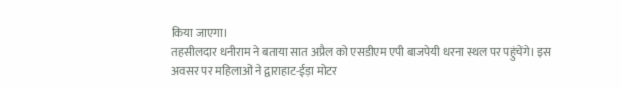किया जाएगा।
तहसीलदार धनीराम ने बताया सात अप्रैल को एसडीएम एपी बाजपेयी धरना स्थल पर पहुंचेंगे। इस अवसर पर महिलाओं ने द्वाराहाट-ईड़ा मोटर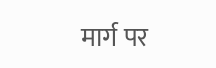मार्ग पर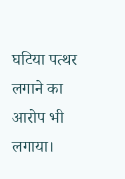घटिया पत्थर लगाने का आरोप भी लगाया।